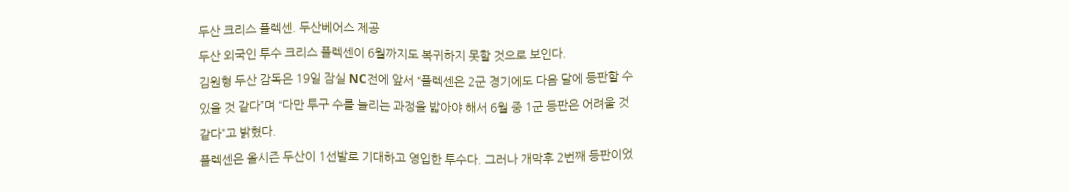두산 크리스 플렉센. 두산베어스 제공
두산 외국인 투수 크리스 플렉센이 6월까지도 복귀하지 못할 것으로 보인다.
김원형 두산 감독은 19일 잠실 NC전에 앞서 “플렉센은 2군 경기에도 다음 달에 등판할 수 있을 것 같다”며 “다만 투구 수를 늘리는 과정을 밟아야 해서 6월 중 1군 등판은 어려울 것 같다”고 밝혔다.
플렉센은 올시즌 두산이 1선발로 기대하고 영입한 투수다. 그러나 개막후 2번째 등판이었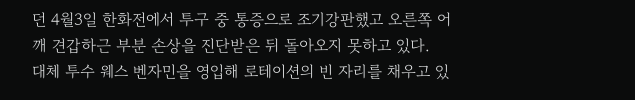던 4월3일 한화전에서 투구 중 통증으로 조기강판했고 오른쪽 어깨 견갑하근 부분 손상을 진단받은 뒤 돌아오지 못하고 있다.
대체 투수 웨스 벤자민을 영입해 로테이션의 빈 자리를 채우고 있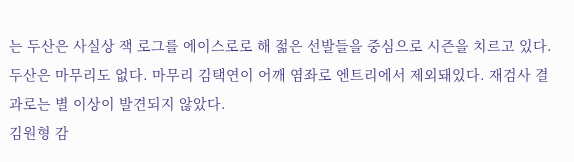는 두산은 사실상 잭 로그를 에이스로로 해 젊은 선발들을 중심으로 시즌을 치르고 있다.
두산은 마무리도 없다. 마무리 김택연이 어깨 염좌로 엔트리에서 제외돼있다. 재검사 결과로는 별 이상이 발견되지 않았다.
김원형 감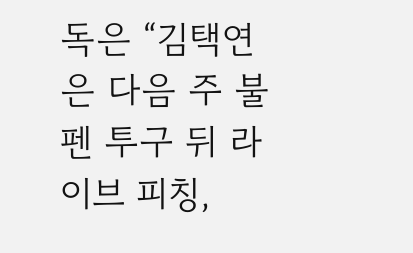독은 “김택연은 다음 주 불펜 투구 뒤 라이브 피칭,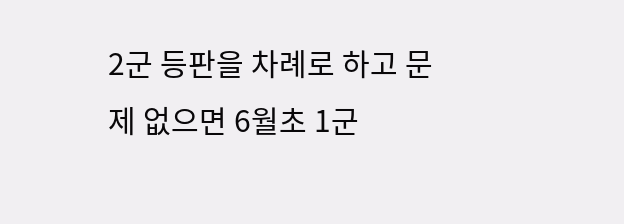2군 등판을 차례로 하고 문제 없으면 6월초 1군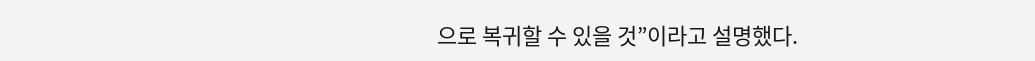으로 복귀할 수 있을 것”이라고 설명했다.